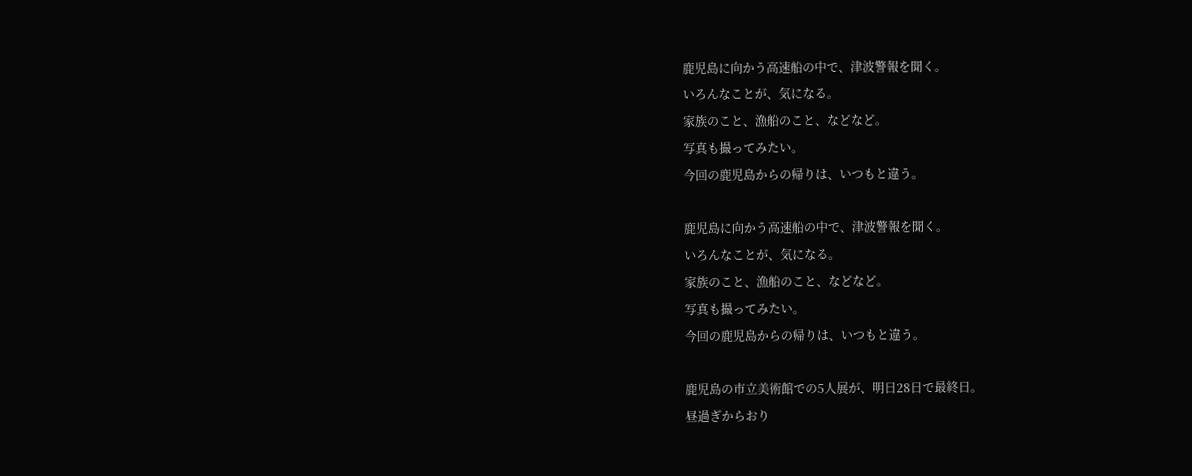鹿児島に向かう高速船の中で、津波警報を聞く。
いろんなことが、気になる。
家族のこと、漁船のこと、などなど。
写真も撮ってみたい。
今回の鹿児島からの帰りは、いつもと違う。

鹿児島に向かう高速船の中で、津波警報を聞く。
いろんなことが、気になる。
家族のこと、漁船のこと、などなど。
写真も撮ってみたい。
今回の鹿児島からの帰りは、いつもと違う。

鹿児島の市立美術館での5人展が、明日28日で最終日。
昼過ぎからおり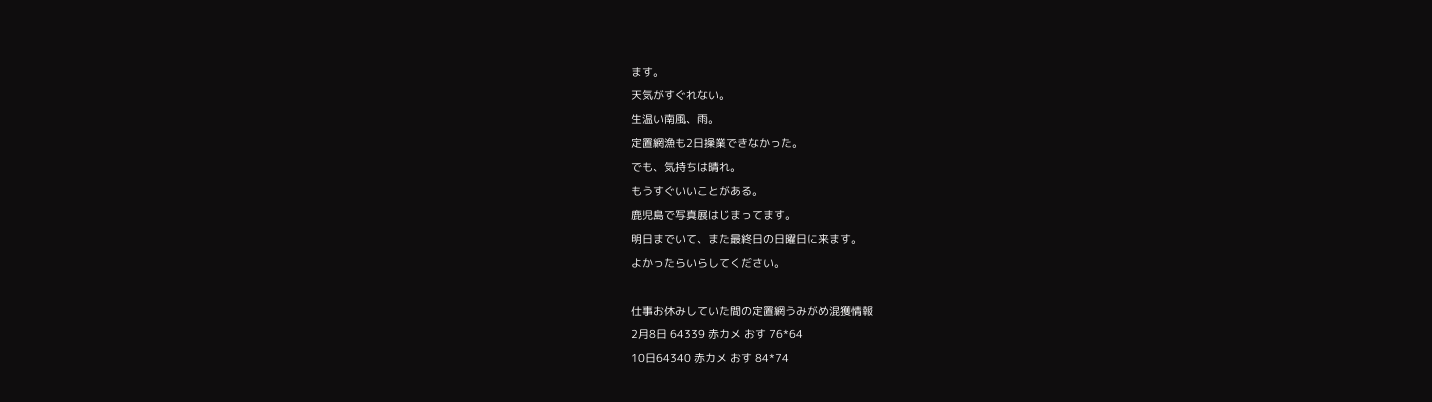ます。
天気がすぐれない。
生温い南風、雨。
定置網漁も2日操業できなかった。
でも、気持ちは晴れ。
もうすぐいいことがある。
鹿児島で写真展はじまってます。
明日までいて、また最終日の日曜日に来ます。
よかったらいらしてください。

仕事お休みしていた間の定置網うみがめ混獲情報
2月8日 64339 赤カメ おす 76*64
10日64340 赤カメ おす 84*74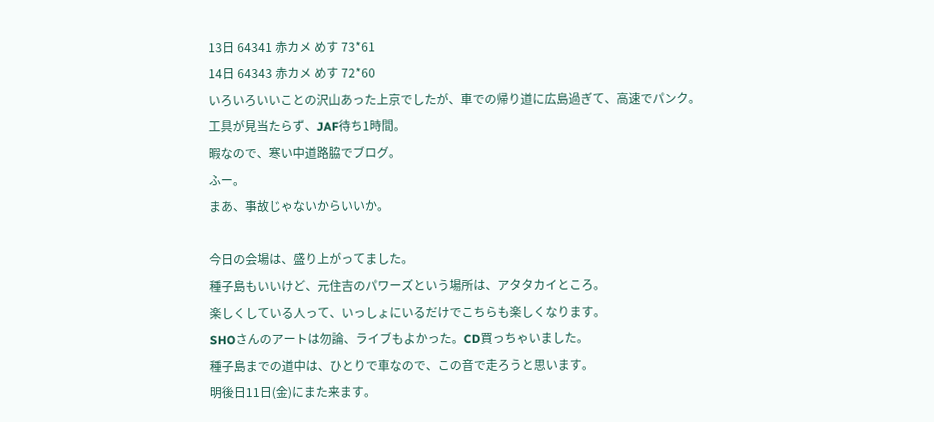13日 64341 赤カメ めす 73*61
14日 64343 赤カメ めす 72*60
いろいろいいことの沢山あった上京でしたが、車での帰り道に広島過ぎて、高速でパンク。
工具が見当たらず、JAF待ち1時間。
暇なので、寒い中道路脇でブログ。
ふー。
まあ、事故じゃないからいいか。

今日の会場は、盛り上がってました。
種子島もいいけど、元住吉のパワーズという場所は、アタタカイところ。
楽しくしている人って、いっしょにいるだけでこちらも楽しくなります。
SHOさんのアートは勿論、ライブもよかった。CD買っちゃいました。
種子島までの道中は、ひとりで車なので、この音で走ろうと思います。
明後日11日(金)にまた来ます。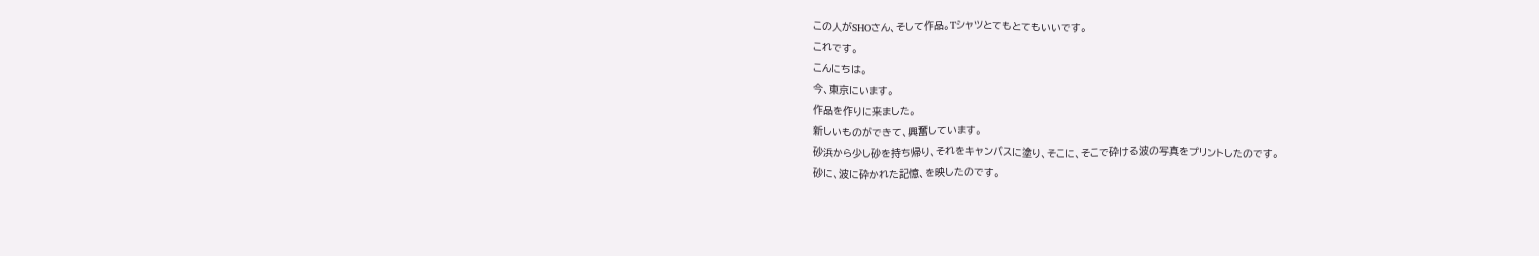この人がSHOさん、そして作品。Tシャツとてもとてもいいです。
これです。
こんにちは。
今、東京にいます。
作品を作りに来ました。
新しいものができて、興奮しています。
砂浜から少し砂を持ち帰り、それをキャンバスに塗り、そこに、そこで砕ける波の写真をプリントしたのです。
砂に、波に砕かれた記憶、を映したのです。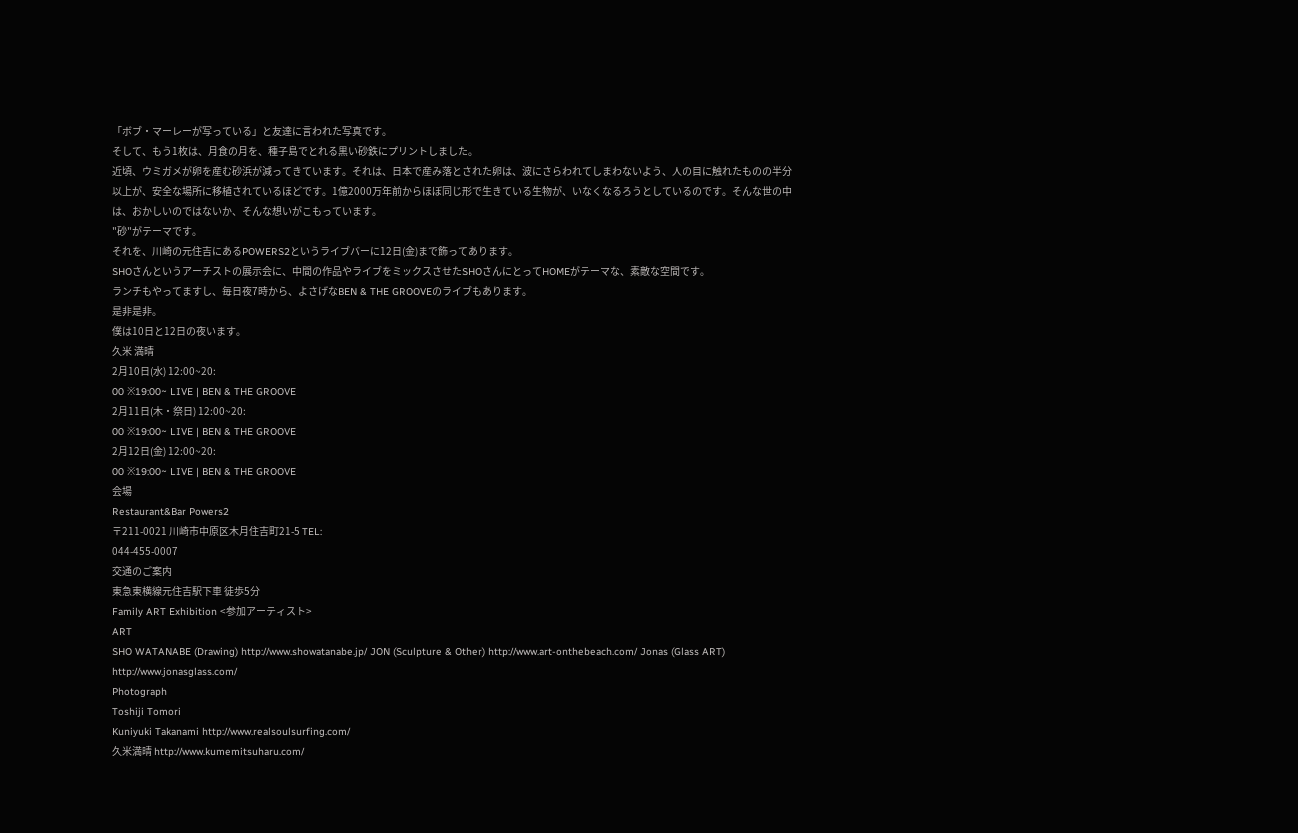「ボブ・マーレーが写っている」と友達に言われた写真です。
そして、もう1枚は、月食の月を、種子島でとれる黒い砂鉄にプリントしました。
近頃、ウミガメが卵を産む砂浜が減ってきています。それは、日本で産み落とされた卵は、波にさらわれてしまわないよう、人の目に触れたものの半分以上が、安全な場所に移植されているほどです。1億2000万年前からほぼ同じ形で生きている生物が、いなくなるろうとしているのです。そんな世の中は、おかしいのではないか、そんな想いがこもっています。
"砂"がテーマです。
それを、川崎の元住吉にあるPOWERS2というライブバーに12日(金)まで飾ってあります。
SHOさんというアーチストの展示会に、中間の作品やライブをミックスさせたSHOさんにとってHOMEがテーマな、素敵な空間です。
ランチもやってますし、毎日夜7時から、よさげなBEN & THE GROOVEのライブもあります。
是非是非。
僕は10日と12日の夜います。
久米 満晴
2月10日(水) 12:00~20:
00 ※19:00~ LIVE | BEN & THE GROOVE
2月11日(木・祭日) 12:00~20:
00 ※19:00~ LIVE | BEN & THE GROOVE
2月12日(金) 12:00~20:
00 ※19:00~ LIVE | BEN & THE GROOVE
会場
Restaurant&Bar Powers2
〒211-0021 川崎市中原区木月住吉町21-5 TEL:
044-455-0007
交通のご案内
東急東横線元住吉駅下車 徒歩5分
Family ART Exhibition <参加アーティスト>
ART
SHO WATANABE (Drawing) http://www.showatanabe.jp/ JON (Sculpture & Other) http://www.art-onthebeach.com/ Jonas (Glass ART) http://www.jonasglass.com/
Photograph
Toshiji Tomori
Kuniyuki Takanami http://www.realsoulsurfing.com/
久米満晴 http://www.kumemitsuharu.com/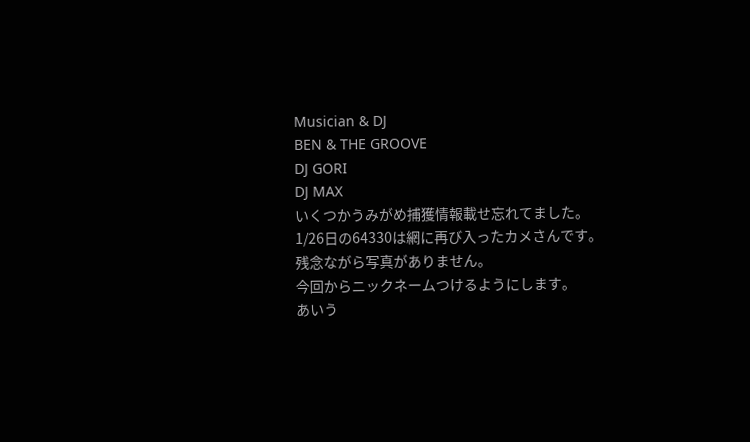Musician & DJ
BEN & THE GROOVE
DJ GORI
DJ MAX
いくつかうみがめ捕獲情報載せ忘れてました。
1/26日の64330は網に再び入ったカメさんです。
残念ながら写真がありません。
今回からニックネームつけるようにします。
あいう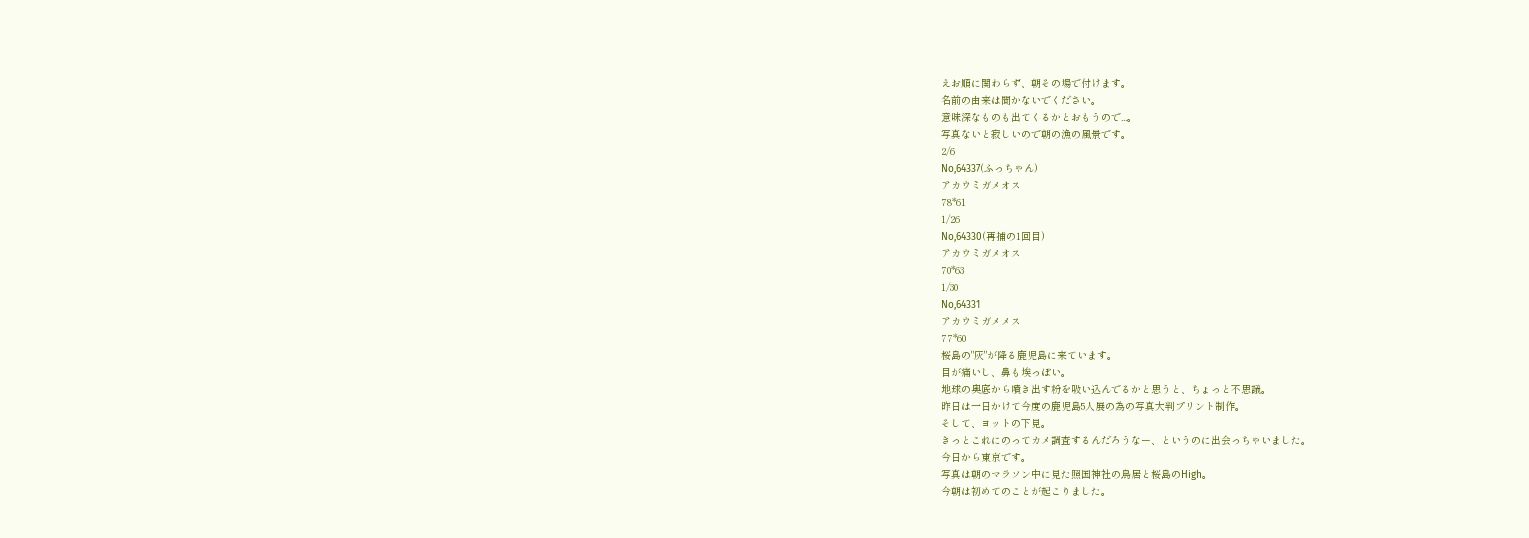えお順に関わらず、朝その場で付けます。
名前の由来は聞かないでください。
意味深なものも出てくるかとおもうので...。
写真ないと寂しいので朝の漁の風景です。
2/6
No,64337(ふっちゃん)
アカウミガメオス
78*61
1/26
No,64330(再捕の1回目)
アカウミガメオス
70*63
1/30
No,64331
アカウミガメメス
77*60
桜島の"灰"が降る鹿児島に来ています。
目が痛いし、鼻も埃っぽい。
地球の奥底から噴き出す粉を吸い込んでるかと思うと、ちょっと不思議。
昨日は一日かけて今度の鹿児島5人展の為の写真大判プリント制作。
そして、ヨットの下見。
きっとこれにのってカメ調査するんだろうなー、というのに出会っちゃいました。
今日から東京です。
写真は朝のマラソン中に見た照国神社の鳥居と桜島のHigh。
今朝は初めてのことが起こりました。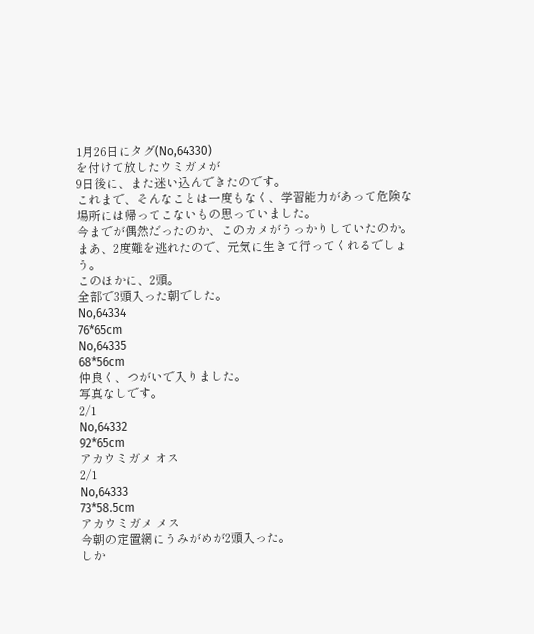1月26日にタグ(No,64330)
を付けて放したウミガメが
9日後に、また迷い込んできたのです。
これまで、そんなことは一度もなく、学習能力があって危険な場所には帰ってこないもの思っていました。
今までが偶然だったのか、このカメがうっかりしていたのか。
まあ、2度難を逃れたので、元気に生きて行ってくれるでしょう。
このほかに、2頭。
全部で3頭入った朝でした。
No,64334
76*65cm
No,64335
68*56cm
仲良く、つがいで入りました。
写真なしです。
2/1
No,64332
92*65cm
アカウミガメ オス
2/1
No,64333
73*58.5cm
アカウミガメ メス
今朝の定置網にうみがめが2頭入った。
しか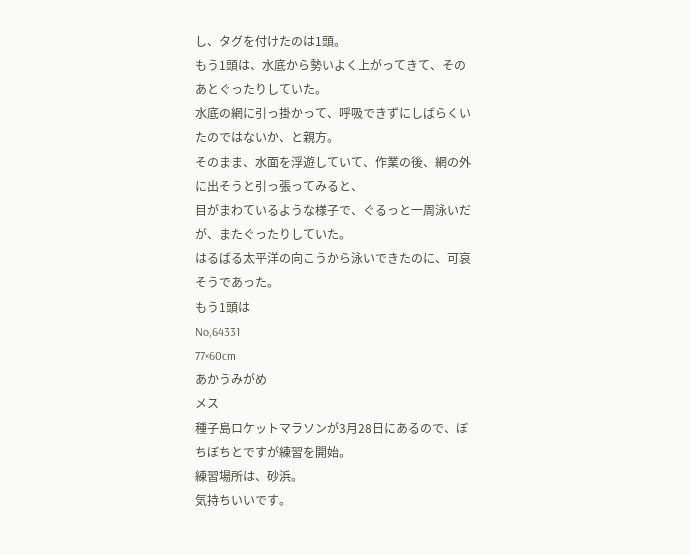し、タグを付けたのは1頭。
もう1頭は、水底から勢いよく上がってきて、そのあとぐったりしていた。
水底の網に引っ掛かって、呼吸できずにしばらくいたのではないか、と親方。
そのまま、水面を浮遊していて、作業の後、網の外に出そうと引っ張ってみると、
目がまわているような様子で、ぐるっと一周泳いだが、またぐったりしていた。
はるばる太平洋の向こうから泳いできたのに、可哀そうであった。
もう1頭は
No,64331
77×60cm
あかうみがめ
メス
種子島ロケットマラソンが3月28日にあるので、ぼちぼちとですが練習を開始。
練習場所は、砂浜。
気持ちいいです。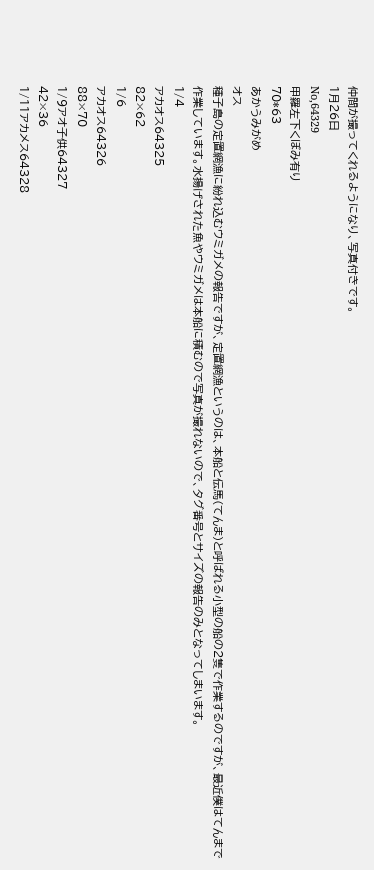仲間が撮ってくれるようになり、写真付きです。
1月26日
No,64329
甲羅左下くぼみ有り
70*63
あかうみがめ
オス
種子島の定置網漁に紛れ込むウミガメの報告ですが、定置網漁というのは、本船と伝馬(てんま)と呼ばれる小型の船の2隻で作業するのですが、最近僕はてんまで作業しています。水揚げされた魚やウミガメは本船に積むので写真が撮れないので、タグ番号とサイズの報告のみとなってしまいます。
1/4
アカオス64325
82×62
1/6
アカオス64326
88×70
1/9アオ子供64327
42×36
1/11アカメス64328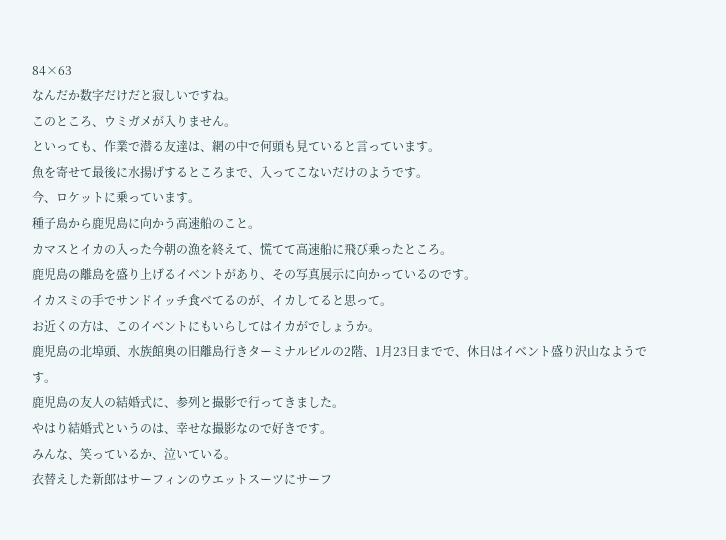84×63
なんだか数字だけだと寂しいですね。
このところ、ウミガメが入りません。
といっても、作業で潜る友達は、網の中で何頭も見ていると言っています。
魚を寄せて最後に水揚げするところまで、入ってこないだけのようです。
今、ロケットに乗っています。
種子島から鹿児島に向かう高速船のこと。
カマスとイカの入った今朝の漁を終えて、慌てて高速船に飛び乗ったところ。
鹿児島の離島を盛り上げるイベントがあり、その写真展示に向かっているのです。
イカスミの手でサンドイッチ食べてるのが、イカしてると思って。
お近くの方は、このイベントにもいらしてはイカがでしょうか。
鹿児島の北埠頭、水族館奥の旧離島行きターミナルビルの2階、1月23日までで、休日はイベント盛り沢山なようです。
鹿児島の友人の結婚式に、参列と撮影で行ってきました。
やはり結婚式というのは、幸せな撮影なので好きです。
みんな、笑っているか、泣いている。
衣替えした新郎はサーフィンのウエットスーツにサーフ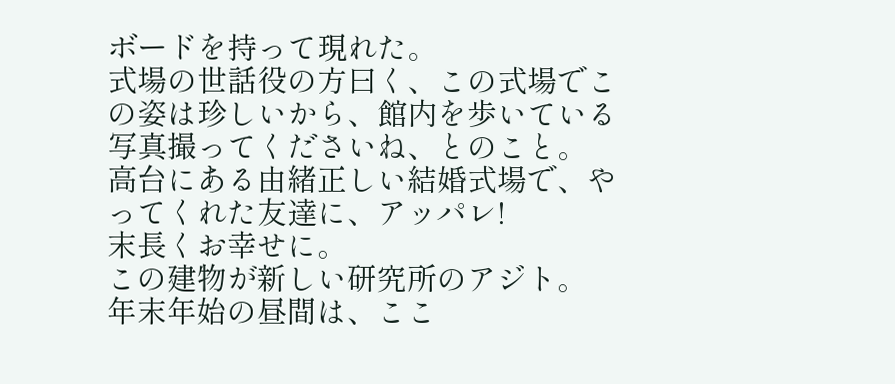ボードを持って現れた。
式場の世話役の方曰く、この式場でこの姿は珍しいから、館内を歩いている写真撮ってくださいね、とのこと。
高台にある由緒正しい結婚式場で、やってくれた友達に、アッパレ!
末長くお幸せに。
この建物が新しい研究所のアジト。
年末年始の昼間は、ここ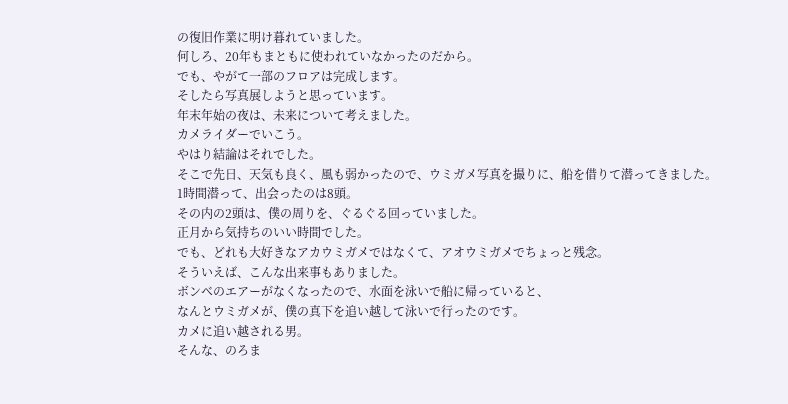の復旧作業に明け暮れていました。
何しろ、20年もまともに使われていなかったのだから。
でも、やがて一部のフロアは完成します。
そしたら写真展しようと思っています。
年末年始の夜は、未来について考えました。
カメライダーでいこう。
やはり結論はそれでした。
そこで先日、天気も良く、風も弱かったので、ウミガメ写真を撮りに、船を借りて潜ってきました。
1時間潜って、出会ったのは8頭。
その内の2頭は、僕の周りを、ぐるぐる回っていました。
正月から気持ちのいい時間でした。
でも、どれも大好きなアカウミガメではなくて、アオウミガメでちょっと残念。
そういえば、こんな出来事もありました。
ボンベのエアーがなくなったので、水面を泳いで船に帰っていると、
なんとウミガメが、僕の真下を追い越して泳いで行ったのです。
カメに追い越される男。
そんな、のろま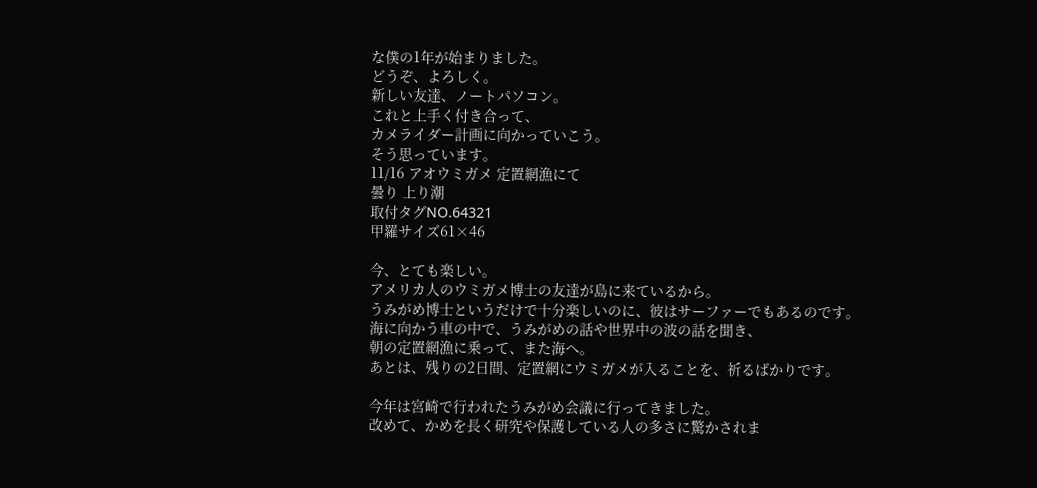な僕の1年が始まりました。
どうぞ、よろしく。
新しい友達、ノートパソコン。
これと上手く付き合って、
カメライダー計画に向かっていこう。
そう思っています。
11/16 アオウミガメ 定置網漁にて
曇り 上り潮
取付タグNO.64321
甲羅サイズ61×46

今、とても楽しい。
アメリカ人のウミガメ博士の友達が島に来ているから。
うみがめ博士というだけで十分楽しいのに、彼はサーファーでもあるのです。
海に向かう車の中で、うみがめの話や世界中の波の話を聞き、
朝の定置網漁に乗って、また海へ。
あとは、残りの2日間、定置網にウミガメが入ることを、祈るばかりです。

今年は宮崎で行われたうみがめ会議に行ってきました。
改めて、かめを長く研究や保護している人の多さに驚かされま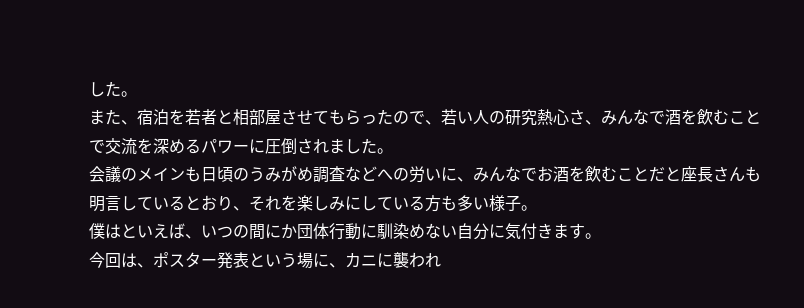した。
また、宿泊を若者と相部屋させてもらったので、若い人の研究熱心さ、みんなで酒を飲むことで交流を深めるパワーに圧倒されました。
会議のメインも日頃のうみがめ調査などへの労いに、みんなでお酒を飲むことだと座長さんも明言しているとおり、それを楽しみにしている方も多い様子。
僕はといえば、いつの間にか団体行動に馴染めない自分に気付きます。
今回は、ポスター発表という場に、カニに襲われ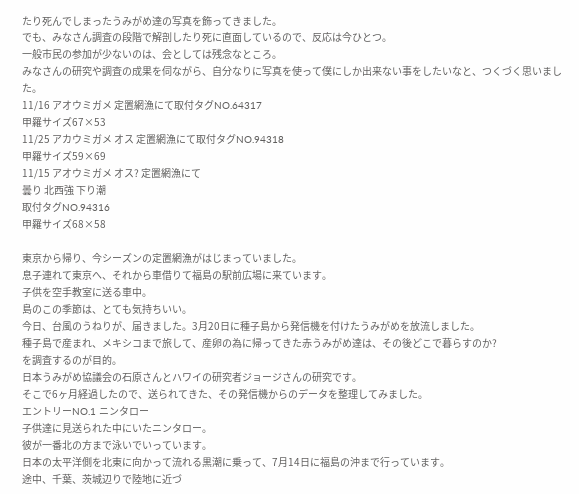たり死んでしまったうみがめ達の写真を飾ってきました。
でも、みなさん調査の段階で解剖したり死に直面しているので、反応は今ひとつ。
一般市民の参加が少ないのは、会としては残念なところ。
みなさんの研究や調査の成果を伺ながら、自分なりに写真を使って僕にしか出来ない事をしたいなと、つくづく思いました。
11/16 アオウミガメ 定置網漁にて取付タグNO.64317
甲羅サイズ67×53
11/25 アカウミガメ オス 定置網漁にて取付タグNO.94318
甲羅サイズ59×69
11/15 アオウミガメ オス? 定置網漁にて
曇り 北西強 下り潮
取付タグNO.94316
甲羅サイズ68×58

東京から帰り、今シーズンの定置網漁がはじまっていました。
息子連れて東京へ、それから車借りて福島の駅前広場に来ています。
子供を空手教室に送る車中。
島のこの季節は、とても気持ちいい。
今日、台風のうねりが、届きました。3月20日に種子島から発信機を付けたうみがめを放流しました。
種子島で産まれ、メキシコまで旅して、産卵の為に帰ってきた赤うみがめ達は、その後どこで暮らすのか?
を調査するのが目的。
日本うみがめ協議会の石原さんとハワイの研究者ジョージさんの研究です。
そこで6ヶ月経過したので、送られてきた、その発信機からのデータを整理してみました。
エントリーNO.1 ニンタロー
子供達に見送られた中にいたニンタロー。
彼が一番北の方まで泳いでいっています。
日本の太平洋側を北東に向かって流れる黒潮に乗って、7月14日に福島の沖まで行っています。
途中、千葉、茨城辺りで陸地に近づ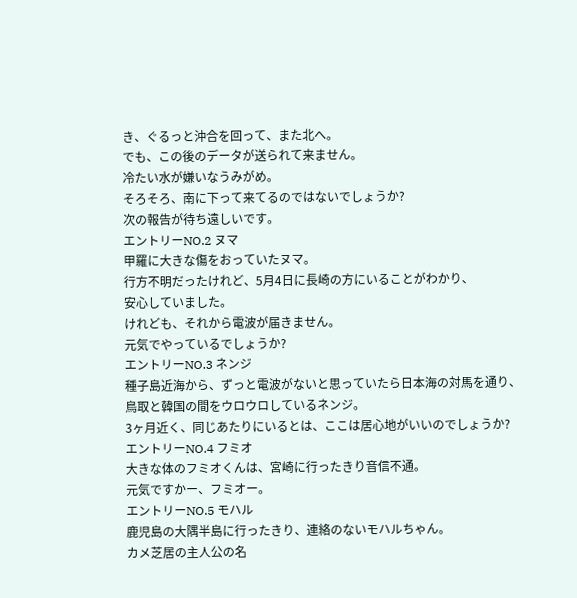き、ぐるっと沖合を回って、また北へ。
でも、この後のデータが送られて来ません。
冷たい水が嫌いなうみがめ。
そろそろ、南に下って来てるのではないでしょうか?
次の報告が待ち遠しいです。
エントリーNO.2 ヌマ
甲羅に大きな傷をおっていたヌマ。
行方不明だったけれど、5月4日に長崎の方にいることがわかり、
安心していました。
けれども、それから電波が届きません。
元気でやっているでしょうか?
エントリーNO.3 ネンジ
種子島近海から、ずっと電波がないと思っていたら日本海の対馬を通り、
鳥取と韓国の間をウロウロしているネンジ。
3ヶ月近く、同じあたりにいるとは、ここは居心地がいいのでしょうか?
エントリーNO.4 フミオ
大きな体のフミオくんは、宮崎に行ったきり音信不通。
元気ですかー、フミオー。
エントリーNO.5 モハル
鹿児島の大隅半島に行ったきり、連絡のないモハルちゃん。
カメ芝居の主人公の名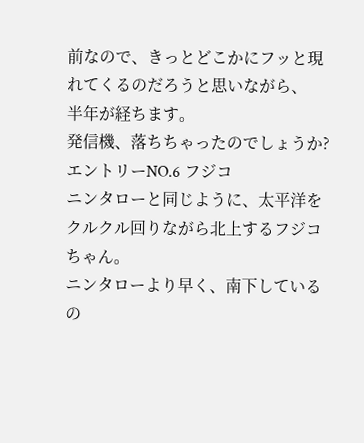前なので、きっとどこかにフッと現れてくるのだろうと思いながら、
半年が経ちます。
発信機、落ちちゃったのでしょうか?
エントリーNO.6 フジコ
ニンタローと同じように、太平洋をクルクル回りながら北上するフジコちゃん。
ニンタローより早く、南下しているの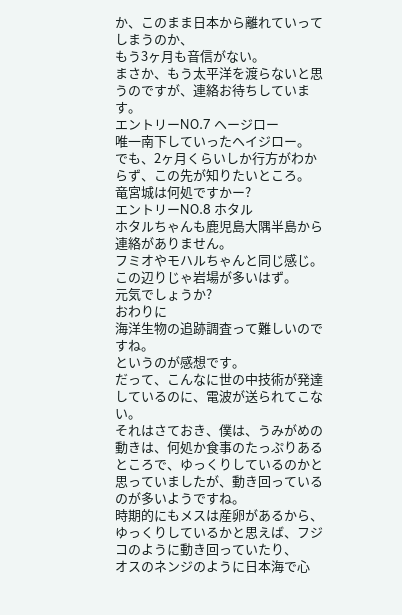か、このまま日本から離れていってしまうのか、
もう3ヶ月も音信がない。
まさか、もう太平洋を渡らないと思うのですが、連絡お待ちしています。
エントリーNO.7 ヘージロー
唯一南下していったヘイジロー。
でも、2ヶ月くらいしか行方がわからず、この先が知りたいところ。
竜宮城は何処ですかー?
エントリーNO.8 ホタル
ホタルちゃんも鹿児島大隅半島から連絡がありません。
フミオやモハルちゃんと同じ感じ。
この辺りじゃ岩場が多いはず。
元気でしょうか?
おわりに
海洋生物の追跡調査って難しいのですね。
というのが感想です。
だって、こんなに世の中技術が発達しているのに、電波が送られてこない。
それはさておき、僕は、うみがめの動きは、何処か食事のたっぷりあるところで、ゆっくりしているのかと思っていましたが、動き回っているのが多いようですね。
時期的にもメスは産卵があるから、ゆっくりしているかと思えば、フジコのように動き回っていたり、
オスのネンジのように日本海で心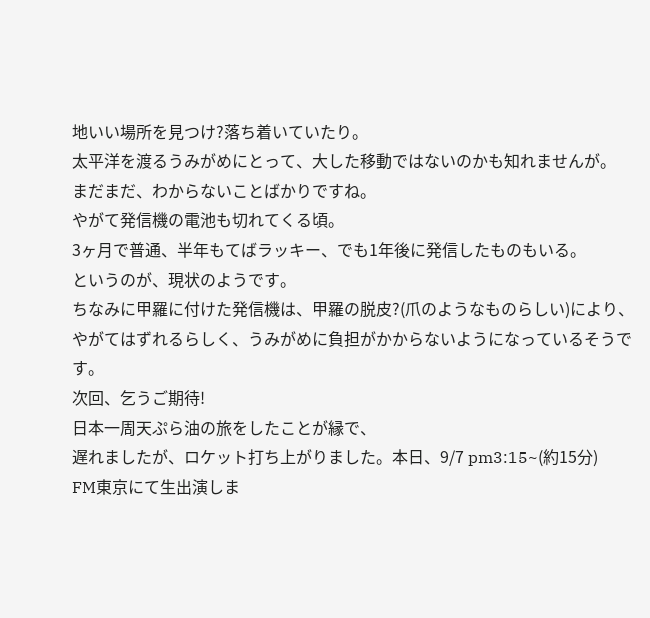地いい場所を見つけ?落ち着いていたり。
太平洋を渡るうみがめにとって、大した移動ではないのかも知れませんが。
まだまだ、わからないことばかりですね。
やがて発信機の電池も切れてくる頃。
3ヶ月で普通、半年もてばラッキー、でも1年後に発信したものもいる。
というのが、現状のようです。
ちなみに甲羅に付けた発信機は、甲羅の脱皮?(爪のようなものらしい)により、
やがてはずれるらしく、うみがめに負担がかからないようになっているそうです。
次回、乞うご期待!
日本一周天ぷら油の旅をしたことが縁で、
遅れましたが、ロケット打ち上がりました。本日、9/7 pm3:15~(約15分)
FM東京にて生出演しま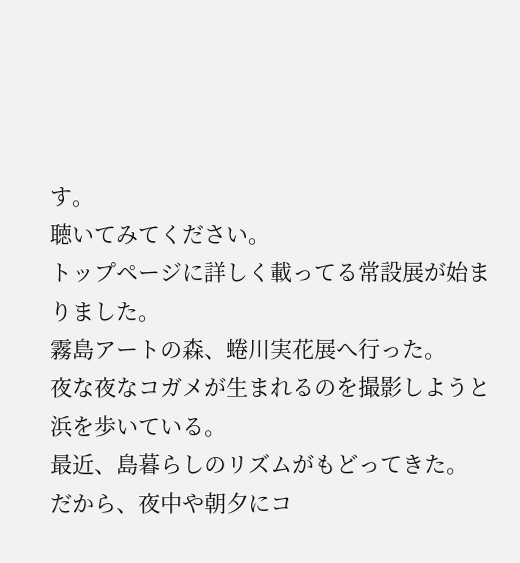す。
聴いてみてください。
トップページに詳しく載ってる常設展が始まりました。
霧島アートの森、蜷川実花展へ行った。
夜な夜なコガメが生まれるのを撮影しようと浜を歩いている。
最近、島暮らしのリズムがもどってきた。
だから、夜中や朝夕にコ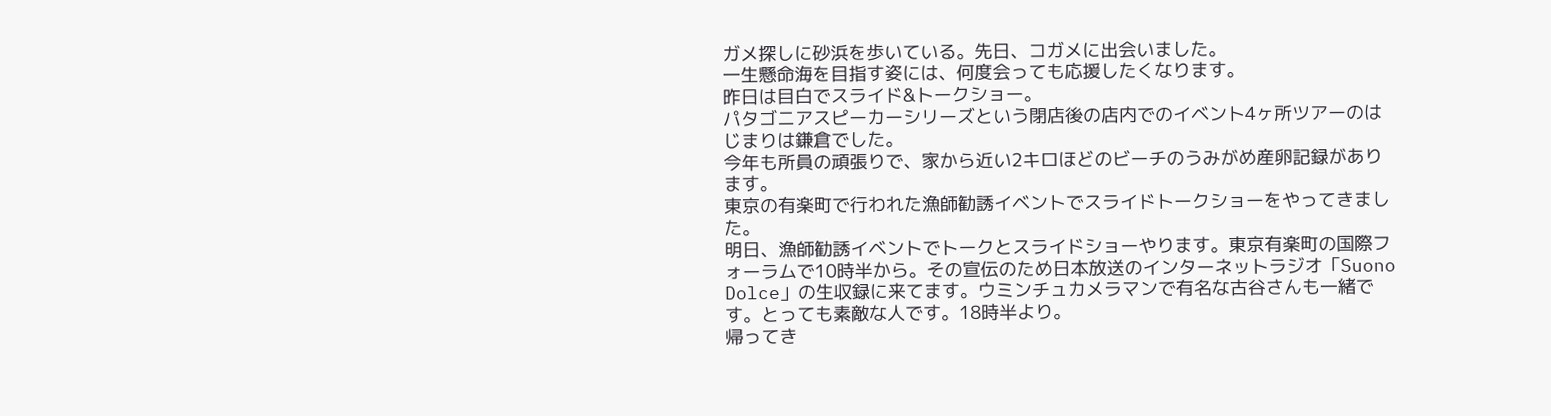ガメ探しに砂浜を歩いている。先日、コガメに出会いました。
一生懸命海を目指す姿には、何度会っても応援したくなります。
昨日は目白でスライド&トークショー。
パタゴニアスピーカーシリーズという閉店後の店内でのイベント4ヶ所ツアーのはじまりは鎌倉でした。
今年も所員の頑張りで、家から近い2キロほどのビーチのうみがめ産卵記録があります。
東京の有楽町で行われた漁師勧誘イベントでスライドトークショーをやってきました。
明日、漁師勧誘イベントでトークとスライドショーやります。東京有楽町の国際フォーラムで10時半から。その宣伝のため日本放送のインターネットラジオ「Suono Dolce」の生収録に来てます。ウミンチュカメラマンで有名な古谷さんも一緒です。とっても素敵な人です。18時半より。
帰ってき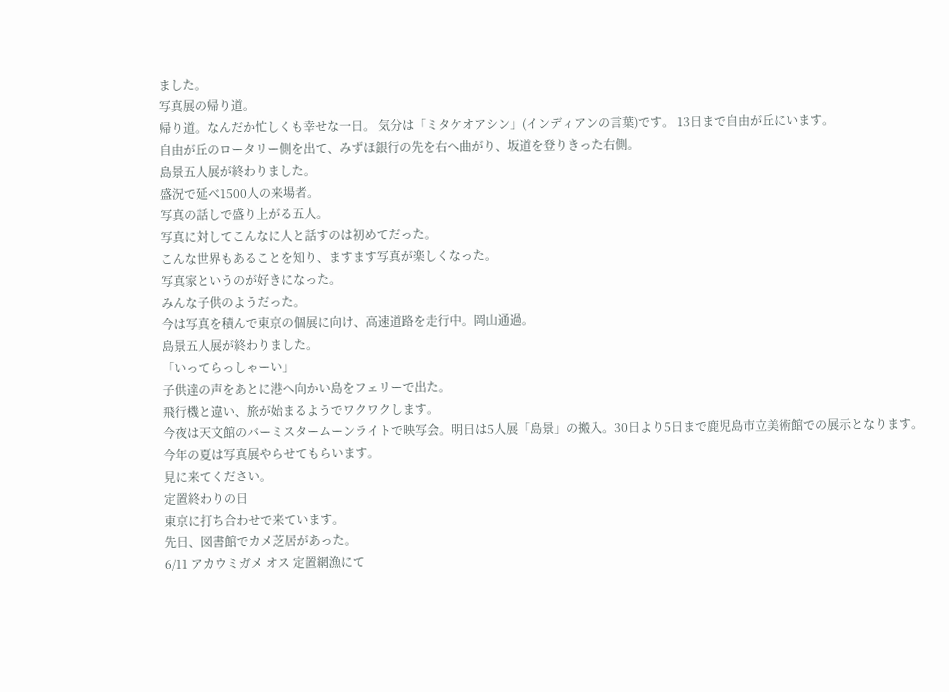ました。
写真展の帰り道。
帰り道。なんだか忙しくも幸せな一日。 気分は「ミタケオアシン」(インディアンの言葉)です。 13日まで自由が丘にいます。
自由が丘のロータリー側を出て、みずほ銀行の先を右へ曲がり、坂道を登りきった右側。
島景五人展が終わりました。
盛況で延べ1500人の来場者。
写真の話しで盛り上がる五人。
写真に対してこんなに人と話すのは初めてだった。
こんな世界もあることを知り、ますます写真が楽しくなった。
写真家というのが好きになった。
みんな子供のようだった。
今は写真を積んで東京の個展に向け、高速道路を走行中。岡山通過。
島景五人展が終わりました。
「いってらっしゃーい」
子供達の声をあとに港へ向かい島をフェリーで出た。
飛行機と違い、旅が始まるようでワクワクします。
今夜は天文館のバーミスタームーンライトで映写会。明日は5人展「島景」の搬入。30日より5日まで鹿児島市立美術館での展示となります。
今年の夏は写真展やらせてもらいます。
見に来てください。
定置終わりの日
東京に打ち合わせで来ています。
先日、図書館でカメ芝居があった。
6/11 アカウミガメ オス 定置網漁にて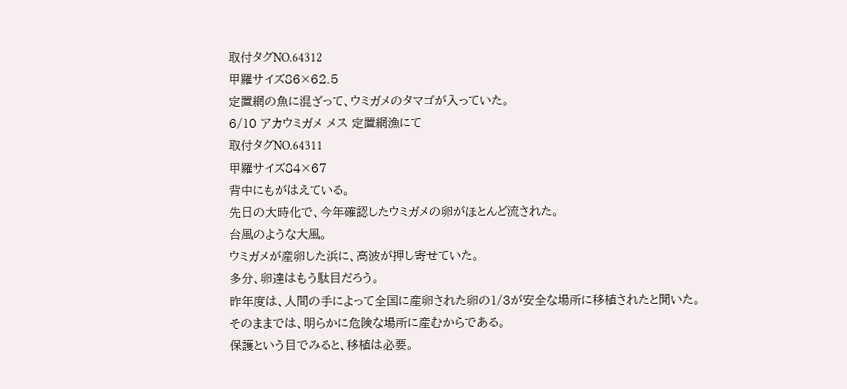取付タグNO.64312
甲羅サイズ86×62.5
定置網の魚に混ざって、ウミガメのタマゴが入っていた。
6/10 アカウミガメ メス 定置網漁にて
取付タグNO.64311
甲羅サイズ84×67
背中にもがはえている。
先日の大時化で、今年確認したウミガメの卵がほとんど流された。
台風のような大風。
ウミガメが産卵した浜に、高波が押し寄せていた。
多分、卵達はもう駄目だろう。
昨年度は、人間の手によって全国に産卵された卵の1/3が安全な場所に移植されたと聞いた。
そのままでは、明らかに危険な場所に産むからである。
保護という目でみると、移植は必要。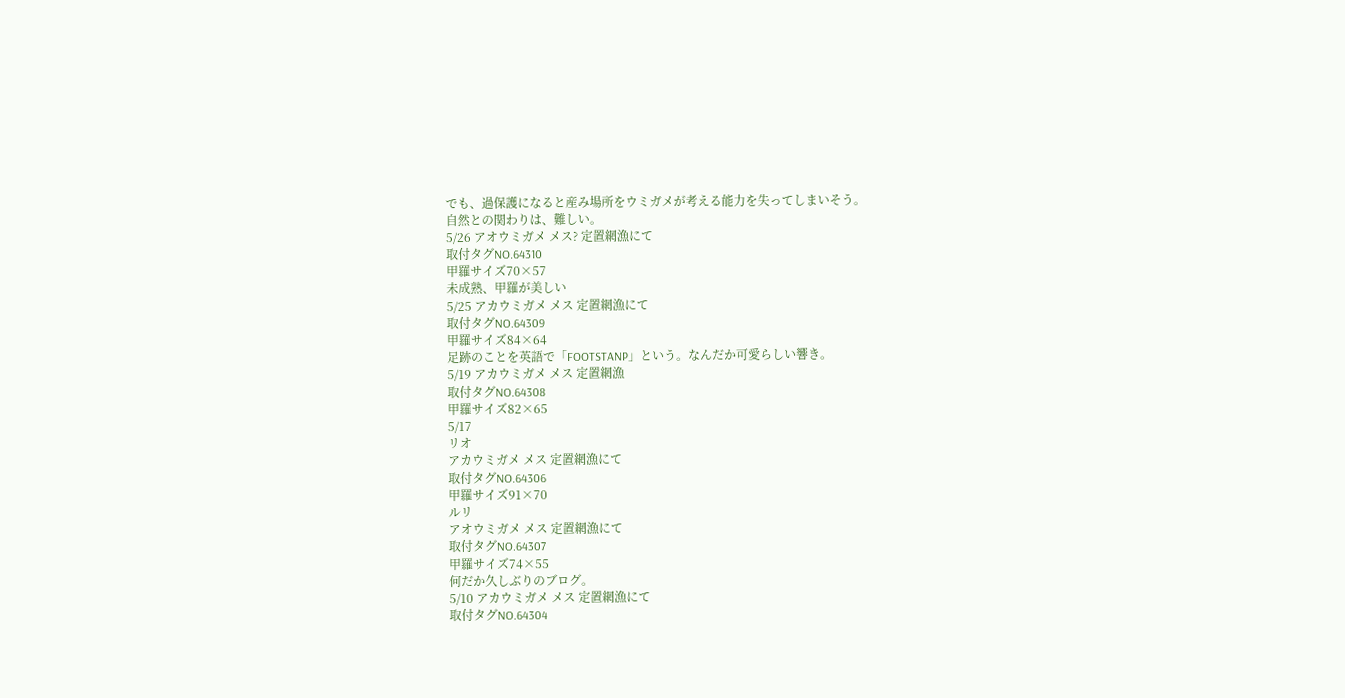でも、過保護になると産み場所をウミガメが考える能力を失ってしまいそう。
自然との関わりは、難しい。
5/26 アオウミガメ メス? 定置網漁にて
取付タグNO.64310
甲羅サイズ70×57
未成熟、甲羅が美しい
5/25 アカウミガメ メス 定置網漁にて
取付タグNO.64309
甲羅サイズ84×64
足跡のことを英語で「FOOTSTANP」という。なんだか可愛らしい響き。
5/19 アカウミガメ メス 定置網漁
取付タグNO.64308
甲羅サイズ82×65
5/17
リオ
アカウミガメ メス 定置網漁にて
取付タグNO.64306
甲羅サイズ91×70
ルリ
アオウミガメ メス 定置網漁にて
取付タグNO.64307
甲羅サイズ74×55
何だか久しぶりのブログ。
5/10 アカウミガメ メス 定置網漁にて
取付タグNO.64304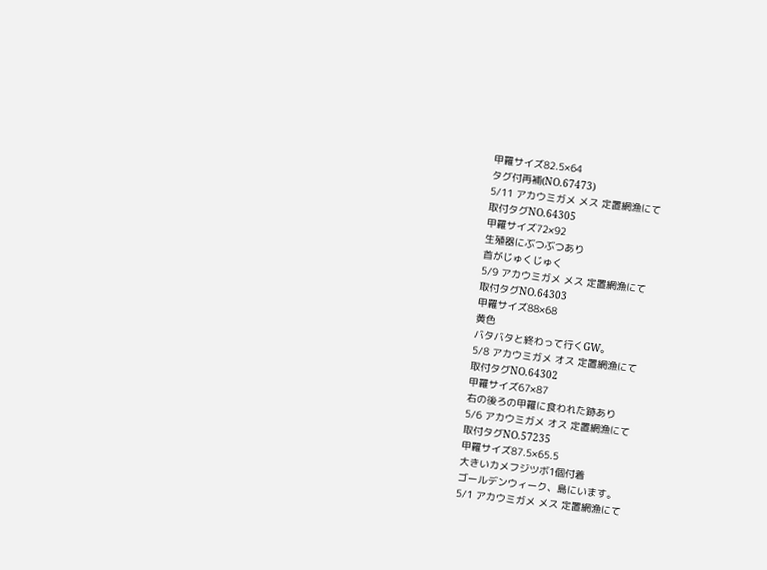甲羅サイズ82.5×64
タグ付再補(NO.67473)
5/11 アカウミガメ メス 定置網漁にて
取付タグNO.64305
甲羅サイズ72×92
生殖器にぶつぶつあり
首がじゅくじゅく
5/9 アカウミガメ メス 定置網漁にて
取付タグNO.64303
甲羅サイズ88×68
黄色
バタバタと終わって行くGW。
5/8 アカウミガメ オス 定置網漁にて
取付タグNO.64302
甲羅サイズ67×87
右の後ろの甲羅に食われた跡あり
5/6 アカウミガメ オス 定置網漁にて
取付タグNO.57235
甲羅サイズ87.5×65.5
大きいカメフジツボ1個付着
ゴールデンウィーク、島にいます。
5/1 アカウミガメ メス 定置網漁にて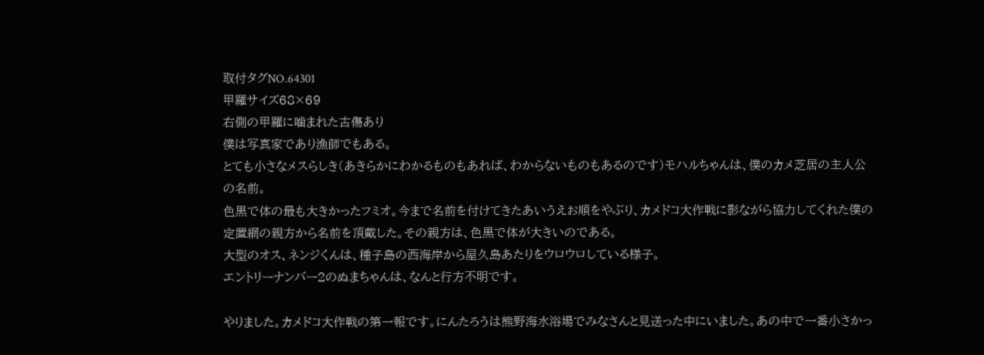取付タグNO.64301
甲羅サイズ68×69
右側の甲羅に噛まれた古傷あり
僕は写真家であり漁師でもある。
とても小さなメスらしき(あきらかにわかるものもあれば、わからないものもあるのです)モハルちゃんは、僕のカメ芝居の主人公の名前。
色黒で体の最も大きかったフミオ。今まで名前を付けてきたあいうえお順をやぶり、カメドコ大作戦に影ながら協力してくれた僕の定置網の親方から名前を頂戴した。その親方は、色黒で体が大きいのである。
大型のオス、ネンジくんは、種子島の西海岸から屋久島あたりをウロウロしている様子。
エントリーナンバー2のぬまちゃんは、なんと行方不明です。

やりました。カメドコ大作戦の第一報です。にんたろうは熊野海水浴場でみなさんと見送った中にいました。あの中で一番小さかっ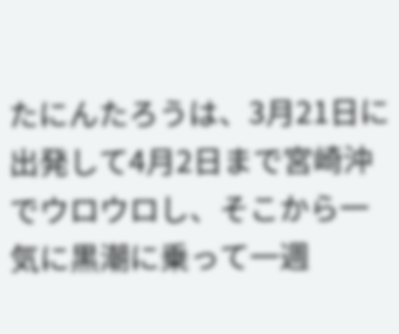たにんたろうは、3月21日に出発して4月2日まで宮崎沖でウロウロし、そこから一気に黒潮に乗って一週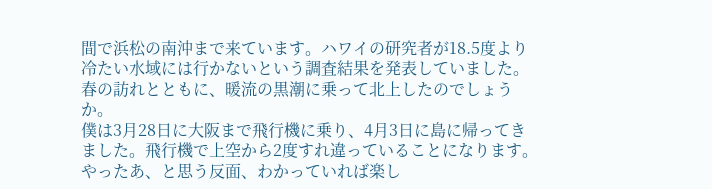間で浜松の南沖まで来ています。ハワイの研究者が18.5度より冷たい水域には行かないという調査結果を発表していました。春の訪れとともに、暖流の黒潮に乗って北上したのでしょうか。
僕は3月28日に大阪まで飛行機に乗り、4月3日に島に帰ってきました。飛行機で上空から2度すれ違っていることになります。やったあ、と思う反面、わかっていれば楽し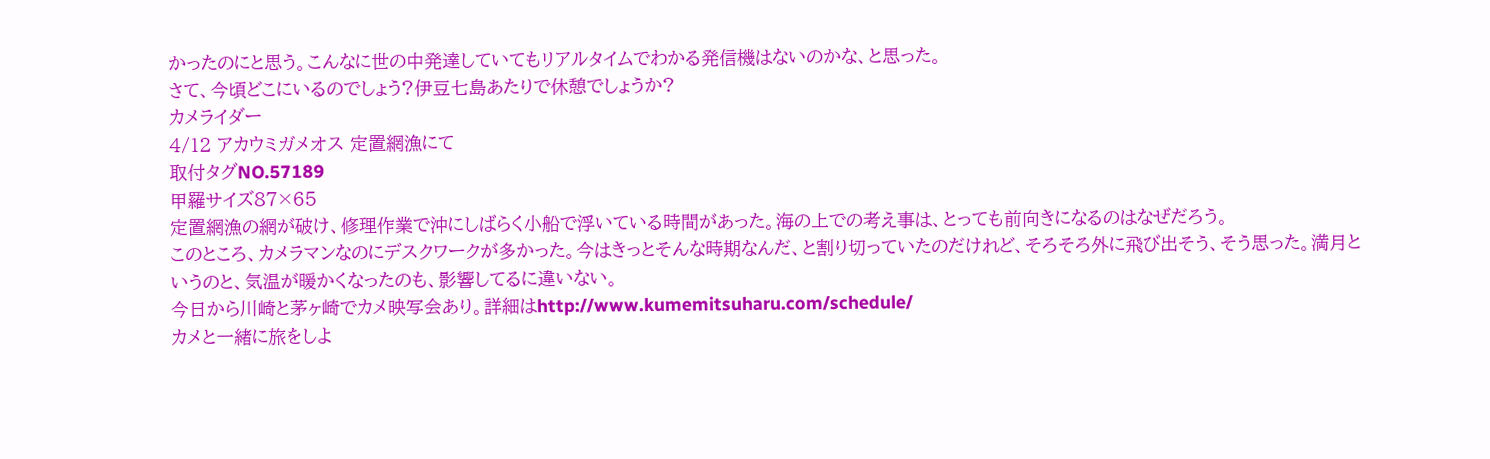かったのにと思う。こんなに世の中発達していてもリアルタイムでわかる発信機はないのかな、と思った。
さて、今頃どこにいるのでしょう?伊豆七島あたりで休憩でしょうか?
カメライダー
4/12 アカウミガメオス 定置網漁にて
取付タグNO.57189
甲羅サイズ87×65
定置網漁の網が破け、修理作業で沖にしばらく小船で浮いている時間があった。海の上での考え事は、とっても前向きになるのはなぜだろう。
このところ、カメラマンなのにデスクワークが多かった。今はきっとそんな時期なんだ、と割り切っていたのだけれど、そろそろ外に飛び出そう、そう思った。満月というのと、気温が暖かくなったのも、影響してるに違いない。
今日から川崎と茅ヶ崎でカメ映写会あり。詳細はhttp://www.kumemitsuharu.com/schedule/
カメと一緒に旅をしよ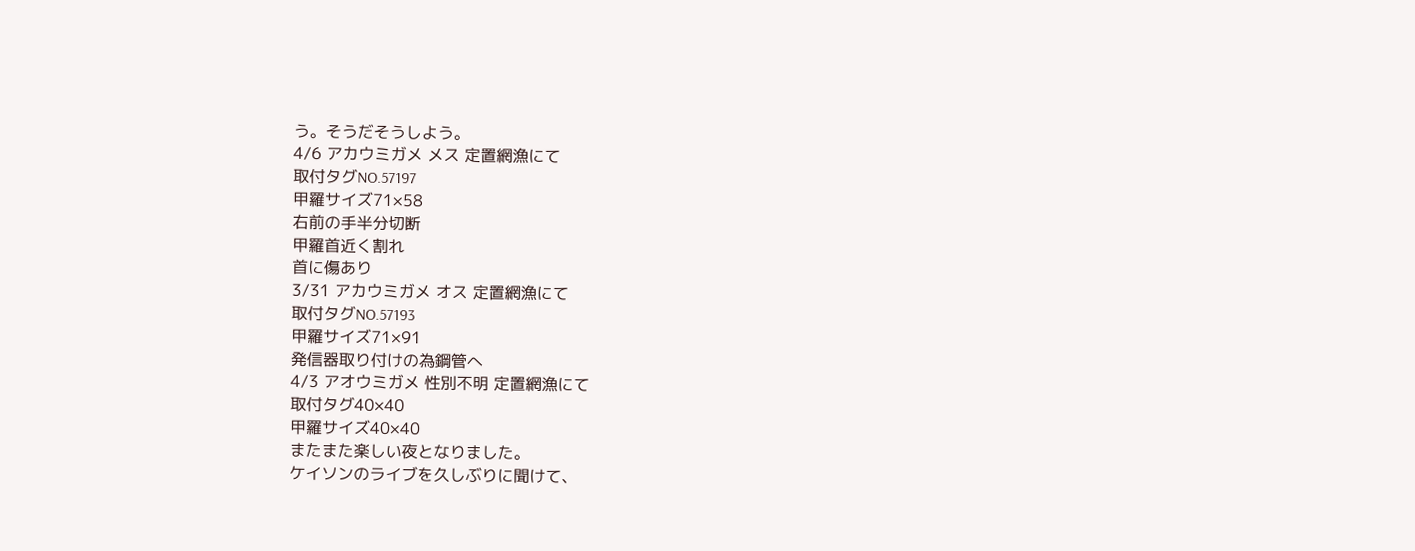う。そうだそうしよう。
4/6 アカウミガメ メス 定置網漁にて
取付タグNO.57197
甲羅サイズ71×58
右前の手半分切断
甲羅首近く割れ
首に傷あり
3/31 アカウミガメ オス 定置網漁にて
取付タグNO.57193
甲羅サイズ71×91
発信器取り付けの為鋼管へ
4/3 アオウミガメ 性別不明 定置網漁にて
取付タグ40×40
甲羅サイズ40×40
またまた楽しい夜となりました。
ケイソンのライブを久しぶりに聞けて、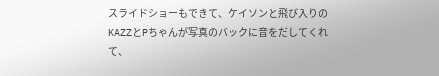スライドショーもできて、ケイソンと飛び入りのKAZZとPちゃんが写真のバックに音をだしてくれて、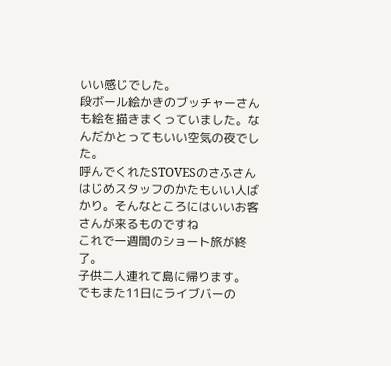いい感じでした。
段ボール絵かきのブッチャーさんも絵を描きまくっていました。なんだかとってもいい空気の夜でした。
呼んでくれたSTOVESのさふさんはじめスタッフのかたもいい人ばかり。そんなところにはいいお客さんが来るものですね
これで一週間のショート旅が終了。
子供二人連れて島に帰ります。
でもまた11日にライブバーの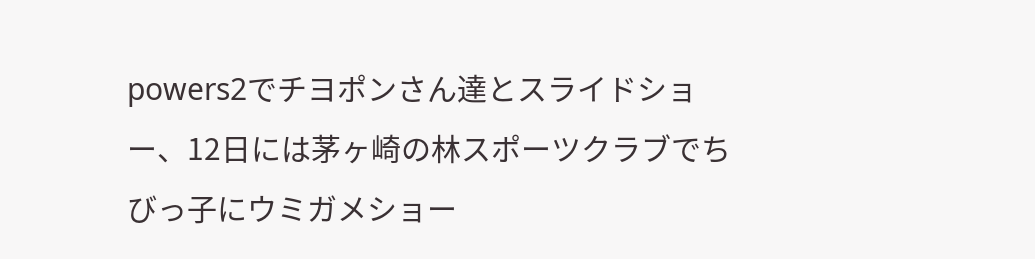powers2でチヨポンさん達とスライドショー、12日には茅ヶ崎の林スポーツクラブでちびっ子にウミガメショー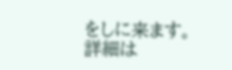をしに来ます。
詳細は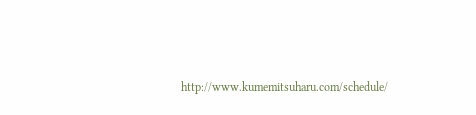http://www.kumemitsuharu.com/schedule/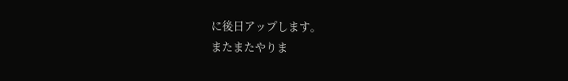に後日アップします。
またまたやりま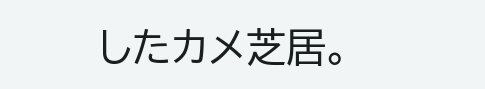したカメ芝居。